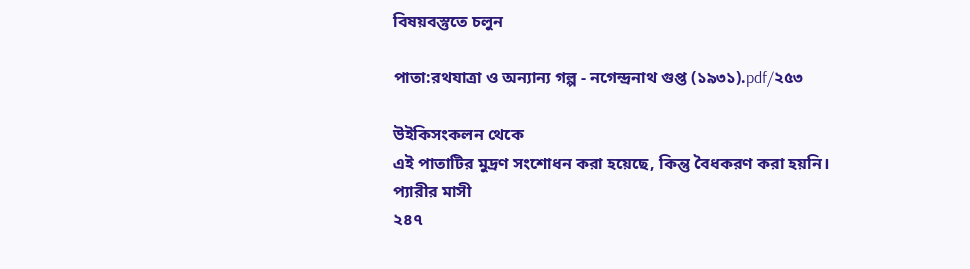বিষয়বস্তুতে চলুন

পাতা:রথযাত্রা ও অন্যান্য গল্প - নগেন্দ্রনাথ গুপ্ত (১৯৩১).pdf/২৫৩

উইকিসংকলন থেকে
এই পাতাটির মুদ্রণ সংশোধন করা হয়েছে, কিন্তু বৈধকরণ করা হয়নি।
প্যারীর মাসী
২৪৭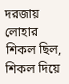দরজায় লোহার শিকল ছিল, শিকল দিয়ে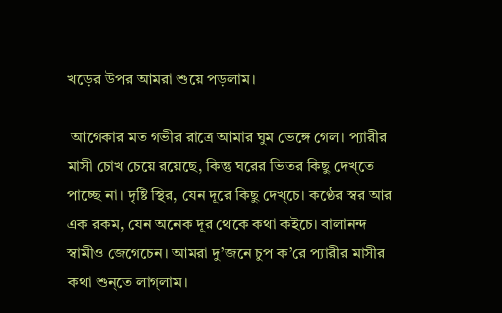খড়ের উপর আমরা শুয়ে পড়লাম।

 আগেকার মত গভীর রাত্রে আমার ঘুম ভেঙ্গে গেল। প্যারীর মাসী চোখ চেয়ে রয়েছে, কিন্তু ঘরের ভিতর কিছু দেখ্‌তে পাচ্ছে না। দৃষ্টি স্থির, যেন দূরে কিছু দেখ্‌চে। কণ্ঠের স্বর আর এক রকম, যেন অনেক দূর থেকে কথা কইচে। বালানন্দ স্বামীও জেগেচেন। আমরা দু’জনে চুপ ক’রে প্যারীর মাসীর কথা শুন্‌তে লাগ্‌লাম।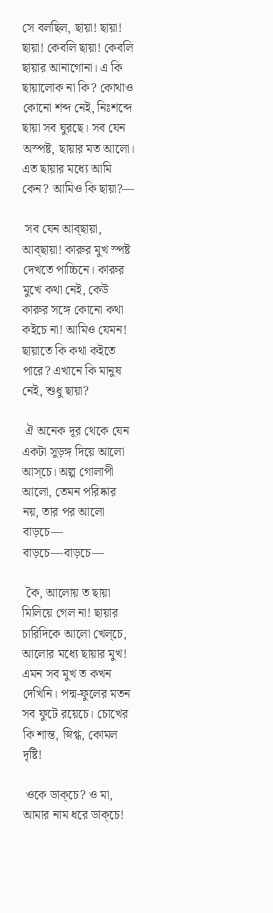সে বলছিল, ছায়া! ছায়া! ছায়া! কেবলি ছায়া! কেবলি ছায়ার আনাগোনা। এ কি ছায়ালোক না কি? কোথাও কোনো শব্দ নেই, নিঃশব্দে ছায়া সব ঘুরছে। সব যেন অস্পষ্ট, ছায়ার মত আলো। এত ছায়ার মধ্যে আমি কেন? আমিও কি ছায়া?—

 সব যেন আব্‌ছায়া, আব্‌ছায়া! কারুর মুখ স্পষ্ট দেখতে পাচ্চিনে। কারুর মুখে কথা নেই, কেউ কারুর সঙ্গে কোনো কথা কইচে না! আমিও যেমন! ছায়াতে কি কথা কইতে পারে? এখানে কি মানুষ নেই, শুধু ছায়া?

 ঐ অনেক দূর থেকে যেন একটা সুড়ঙ্গ দিয়ে আলো আস্‌চে। অল্প গোলাপী আলো, তেমন পরিষ্কার নয়, তার পর আলো বাড়চে— বাড়চে—বাড়চে—

 কৈ, আলোয় ত ছায়া মিলিয়ে গেল না! ছায়ার চারিদিকে আলো খেল্‌চে, আলোর মধ্যে ছায়ার মুখ! এমন সব মুখ ত কখন দেখিনি। পদ্ম-ফুলের মতন সব ফুটে রয়েচে। চোখের কি শান্ত, স্নিগ্ধ, কোমল দৃষ্টি!

 ওকে ডাক্‌চে? ও মা, আমার নাম ধরে ডাক্‌চে!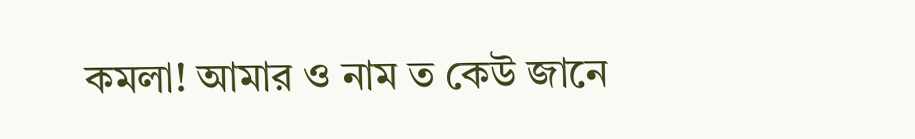কমলা! আমার ও নাম ত কেউ জানে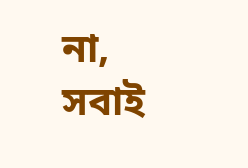না, সবাই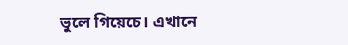ভুলে গিয়েচে। এখানে